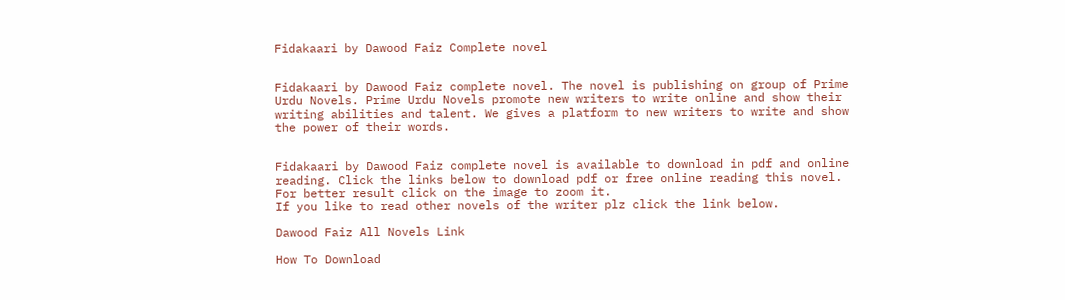Fidakaari by Dawood Faiz Complete novel


Fidakaari by Dawood Faiz complete novel. The novel is publishing on group of Prime Urdu Novels. Prime Urdu Novels promote new writers to write online and show their writing abilities and talent. We gives a platform to new writers to write and show the power of their words.


Fidakaari by Dawood Faiz complete novel is available to download in pdf and online reading. Click the links below to download pdf or free online reading this novel. For better result click on the image to zoom it.
If you like to read other novels of the writer plz click the link below.

Dawood Faiz All Novels Link

How To Download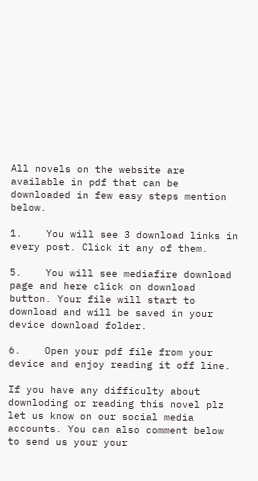All novels on the website are available in pdf that can be downloaded in few easy steps mention below.

1.    You will see 3 download links in every post. Click it any of them.

5.    You will see mediafire download page and here click on download button. Your file will start to download and will be saved in your device download folder.

6.    Open your pdf file from your device and enjoy reading it off line.

If you have any difficulty about downloding or reading this novel plz let us know on our social media accounts. You can also comment below to send us your your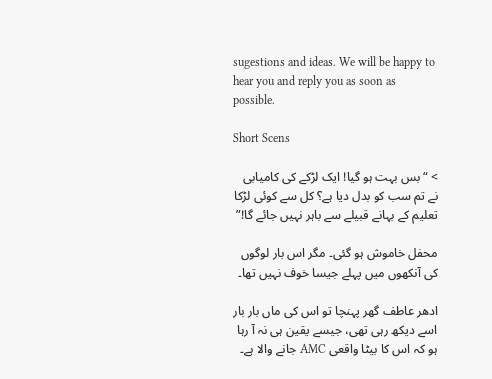sugestions and ideas. We will be happy to hear you and reply you as soon as possible.

Short Scens

> “بس بہت ہو گیا! ایک لڑکے کی کامیابی نے تم سب کو بدل دیا ہے؟ کل سے کوئی لڑکا تعلیم کے بہانے قبیلے سے باہر نہیں جائے گا!”

محفل خاموش ہو گئی۔ مگر اس بار لوگوں کی آنکھوں میں پہلے جیسا خوف نہیں تھا۔

ادھر عاطف گھر پہنچا تو اس کی ماں بار بار اسے دیکھ رہی تھی، جیسے یقین ہی نہ آ رہا ہو کہ اس کا بیٹا واقعی AMC جانے والا ہے۔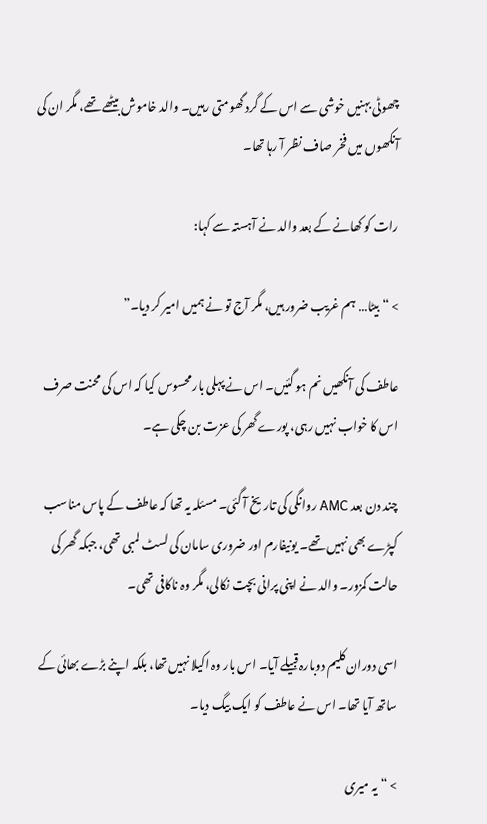چھوٹی بہنیں خوشی سے اس کے گرد گھومتی رہیں۔ والد خاموش بیٹھے تھے، مگر ان کی آنکھوں میں فخر صاف نظر آ رہا تھا۔

رات کو کھانے کے بعد والد نے آہستہ سے کہا:

> “بیٹا… ہم غریب ضرور ہیں، مگر آج تو نے ہمیں امیر کر دیا۔”

عاطف کی آنکھیں نم ہو گئیں۔ اس نے پہلی بار محسوس کیا کہ اس کی محنت صرف اس کا خواب نہیں رہی، پورے گھر کی عزت بن چکی ہے۔

چند دن بعد AMC روانگی کی تاریخ آ گئی۔ مسئلہ یہ تھا کہ عاطف کے پاس مناسب کپڑے بھی نہیں تھے۔ یونیفارم اور ضروری سامان کی لسٹ لمبی تھی، جبکہ گھر کی حالت کمزور۔ والد نے اپنی پرانی بچت نکالی، مگر وہ ناکافی تھی۔

اسی دوران کلیم دوبارہ قبیلے آیا۔ اس بار وہ اکیلا نہیں تھا، بلکہ اپنے بڑے بھائی کے ساتھ آیا تھا۔ اس نے عاطف کو ایک بیگ دیا۔

> “یہ میری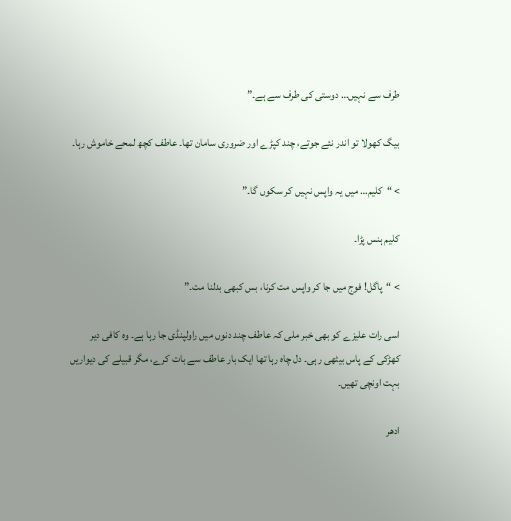طرف سے نہیں… دوستی کی طرف سے ہے۔”

بیگ کھولا تو اندر نئے جوتے، چند کپڑے اور ضروری سامان تھا۔ عاطف کچھ لمحے خاموش رہا۔

> “کلیم… میں یہ واپس نہیں کر سکوں گا۔”

کلیم ہنس پڑا۔

> “پاگل! فوج میں جا کر واپس مت کرنا، بس کبھی بدلنا مت۔”

اسی رات علیزے کو بھی خبر ملی کہ عاطف چند دنوں میں راولپنڈی جا رہا ہے۔ وہ کافی دیر کھڑکی کے پاس بیٹھی رہی۔ دل چاہ رہا تھا ایک بار عاطف سے بات کرے، مگر قبیلے کی دیواریں بہت اونچی تھیں۔

ادھر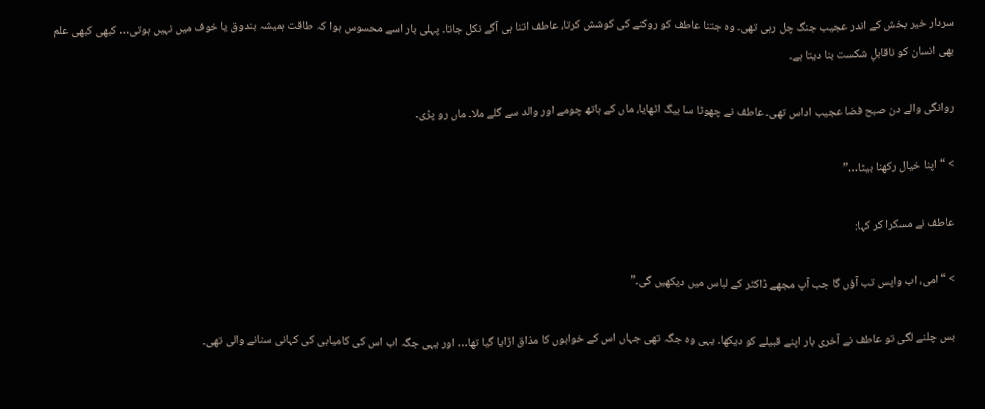سردار خیر بخش کے اندر عجیب جنگ چل رہی تھی۔ وہ جتنا عاطف کو روکنے کی کوشش کرتا، عاطف اتنا ہی آگے نکل جاتا۔ پہلی بار اسے محسوس ہوا کہ طاقت ہمیشہ بندوق یا خوف میں نہیں ہوتی… کبھی کبھی علم بھی انسان کو ناقابلِ شکست بنا دیتا ہے۔

روانگی والے دن صبح فضا عجیب اداس تھی۔ عاطف نے چھوٹا سا بیگ اٹھایا، ماں کے ہاتھ چومے اور والد سے گلے ملا۔ ماں رو پڑی۔

> “اپنا خیال رکھنا بیٹا…”

عاطف نے مسکرا کر کہا:

> “امی، اب واپس تب آؤں گا جب آپ مجھے ڈاکٹر کے لباس میں دیکھیں گی۔”

بس چلنے لگی تو عاطف نے آخری بار اپنے قبیلے کو دیکھا۔ یہی وہ جگہ تھی جہاں اس کے خوابوں کا مذاق اڑایا گیا تھا… اور یہی جگہ اب اس کی کامیابی کی کہانی سنانے والی تھی۔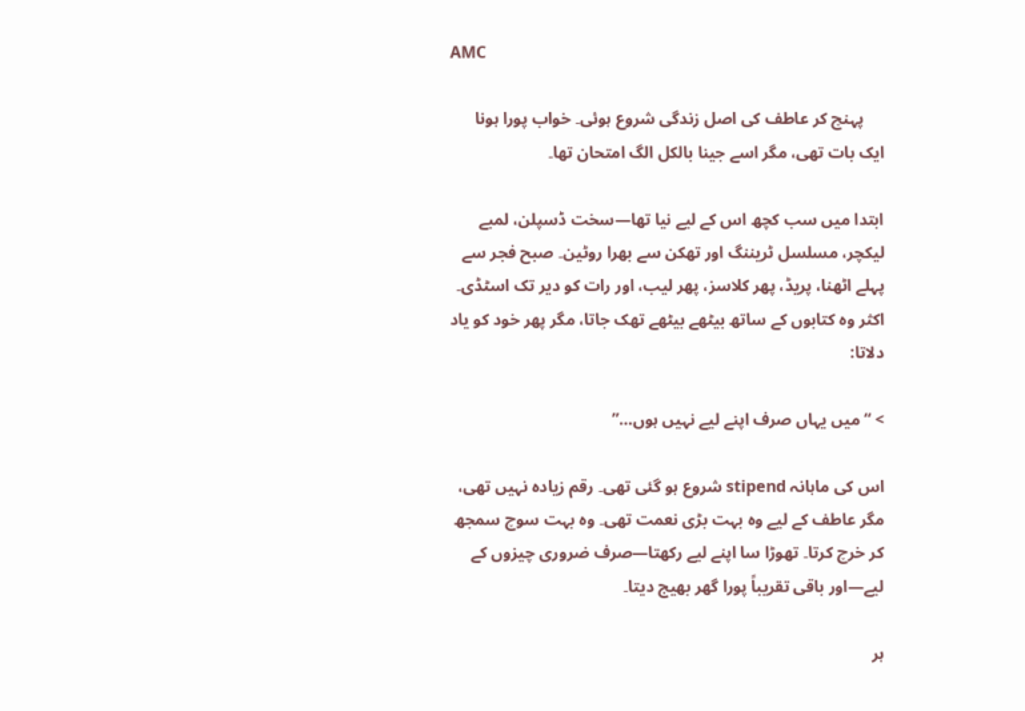AMC

     پہنچ کر عاطف کی اصل زندگی شروع ہوئی۔ خواب پورا ہونا ایک بات تھی، مگر اسے جینا بالکل الگ امتحان تھا۔

ابتدا میں سب کچھ اس کے لیے نیا تھا—سخت ڈسپلن، لمبے لیکچر، مسلسل ٹریننگ اور تھکن سے بھرا روٹین۔ صبح فجر سے پہلے اٹھنا، پریڈ، پھر کلاسز، پھر لیب، اور رات کو دیر تک اسٹڈی۔ اکثر وہ کتابوں کے ساتھ بیٹھے بیٹھے تھک جاتا، مگر پھر خود کو یاد دلاتا:

> “میں یہاں صرف اپنے لیے نہیں ہوں…”

اس کی ماہانہ stipend شروع ہو گئی تھی۔ رقم زیادہ نہیں تھی، مگر عاطف کے لیے وہ بہت بڑی نعمت تھی۔ وہ بہت سوچ سمجھ کر خرچ کرتا۔ تھوڑا سا اپنے لیے رکھتا—صرف ضروری چیزوں کے لیے—اور باقی تقریباً پورا گھر بھیج دیتا۔

ہر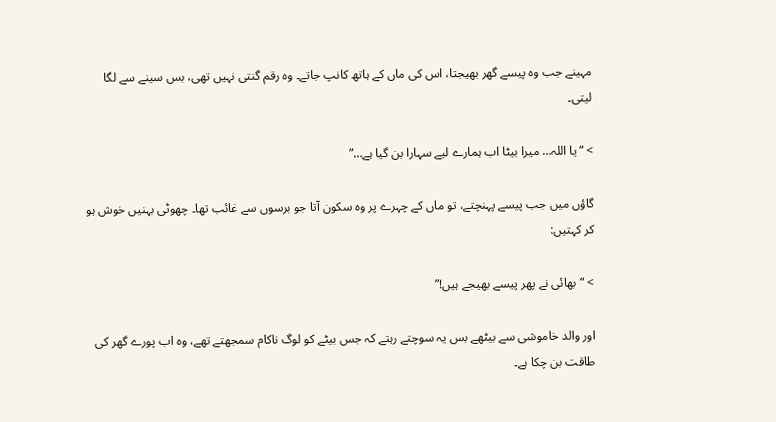مہینے جب وہ پیسے گھر بھیجتا، اس کی ماں کے ہاتھ کانپ جاتے۔ وہ رقم گنتی نہیں تھی، بس سینے سے لگا لیتی۔

> “یا اللہ… میرا بیٹا اب ہمارے لیے سہارا بن گیا ہے…”

گاؤں میں جب پیسے پہنچتے، تو ماں کے چہرے پر وہ سکون آتا جو برسوں سے غائب تھا۔ چھوٹی بہنیں خوش ہو کر کہتیں:

> “بھائی نے پھر پیسے بھیجے ہیں!”

اور والد خاموشی سے بیٹھے بس یہ سوچتے رہتے کہ جس بیٹے کو لوگ ناکام سمجھتے تھے، وہ اب پورے گھر کی طاقت بن چکا ہے۔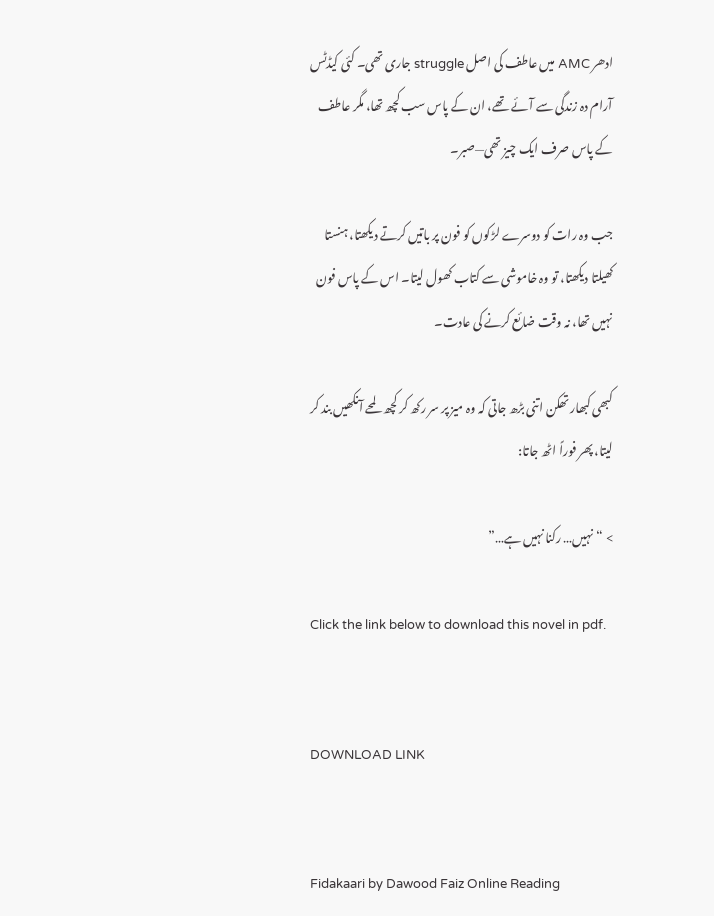ادھر AMC میں عاطف کی اصل struggle جاری تھی۔ کئی کیڈٹس آرام دہ زندگی سے آئے تھے، ان کے پاس سب کچھ تھا، مگر عاطف کے پاس صرف ایک چیز تھی—صبر۔

جب وہ رات کو دوسرے لڑکوں کو فون پر باتیں کرتے دیکھتا، ہنستا کھیلتا دیکھتا، تو وہ خاموشی سے کتاب کھول لیتا۔ اس کے پاس فون نہیں تھا، نہ وقت ضائع کرنے کی عادت۔

کبھی کبھار تھکن اتنی بڑھ جاتی کہ وہ میز پر سر رکھ کر کچھ لمحے آنکھیں بند کر لیتا، پھر فوراً اٹھ جاتا:

> “نہیں… رکنا نہیں ہے…”

Click the link below to download this novel in pdf.


DOWNLOAD LINK


Fidakaari by Dawood Faiz Online Reading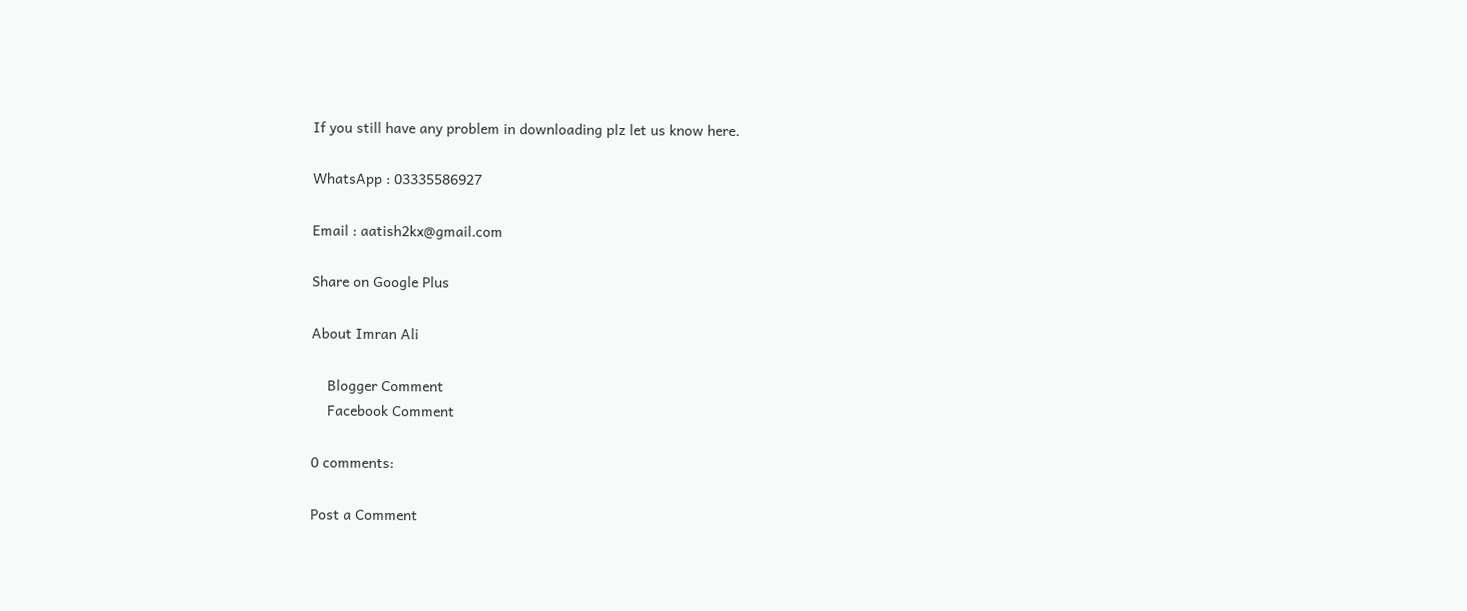If you still have any problem in downloading plz let us know here.

WhatsApp : 03335586927

Email : aatish2kx@gmail.com

Share on Google Plus

About Imran Ali

    Blogger Comment
    Facebook Comment

0 comments:

Post a Comment